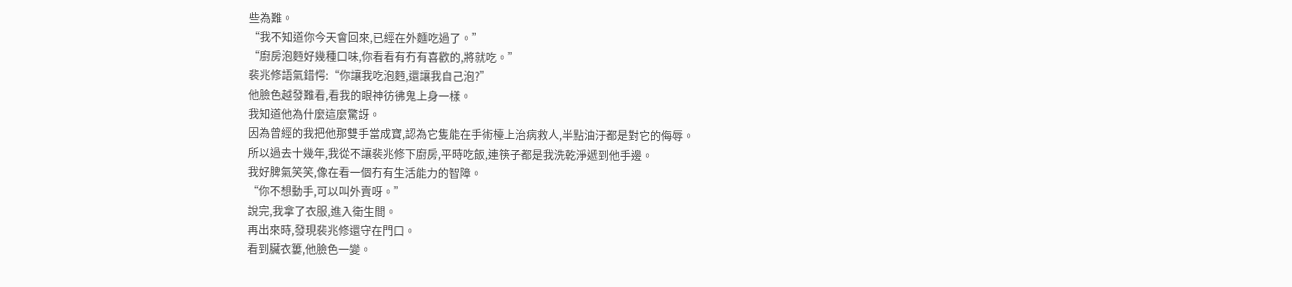些為難。
“我不知道你今天會回來,已經在外麵吃過了。”
“廚房泡麪好幾種口味,你看看有冇有喜歡的,將就吃。”
裴兆修語氣錯愕:“你讓我吃泡麪,還讓我自己泡?”
他臉色越發難看,看我的眼神彷彿鬼上身一樣。
我知道他為什麼這麼驚訝。
因為曾經的我把他那雙手當成寶,認為它隻能在手術檯上治病救人,半點油汙都是對它的侮辱。
所以過去十幾年,我從不讓裴兆修下廚房,平時吃飯,連筷子都是我洗乾淨遞到他手邊。
我好脾氣笑笑,像在看一個冇有生活能力的智障。
“你不想動手,可以叫外賣呀。”
說完,我拿了衣服,進入衛生間。
再出來時,發現裴兆修還守在門口。
看到臟衣簍,他臉色一變。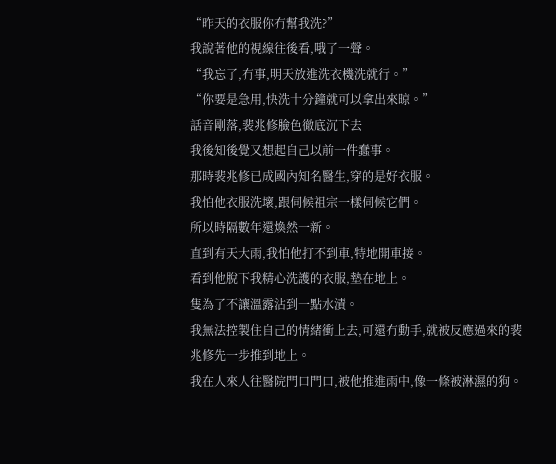“昨天的衣服你冇幫我洗?”
我說著他的視線往後看,哦了一聲。
“我忘了,冇事,明天放進洗衣機洗就行。”
“你要是急用,快洗十分鐘就可以拿出來晾。”
話音剛落,裴兆修臉色徹底沉下去
我後知後覺又想起自己以前一件蠢事。
那時裴兆修已成國內知名醫生,穿的是好衣服。
我怕他衣服洗壞,跟伺候祖宗一樣伺候它們。
所以時隔數年還煥然一新。
直到有天大雨,我怕他打不到車,特地開車接。
看到他脫下我精心洗護的衣服,墊在地上。
隻為了不讓溫露沾到一點水漬。
我無法控製住自己的情緒衝上去,可還冇動手,就被反應過來的裴兆修先一步推到地上。
我在人來人往醫院門口門口,被他推進雨中,像一條被淋濕的狗。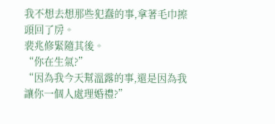我不想去想那些犯蠢的事,拿著毛巾擦頭回了房。
裴兆修緊隨其後。
“你在生氣?”
“因為我今天幫溫露的事,還是因為我讓你一個人處理婚禮?”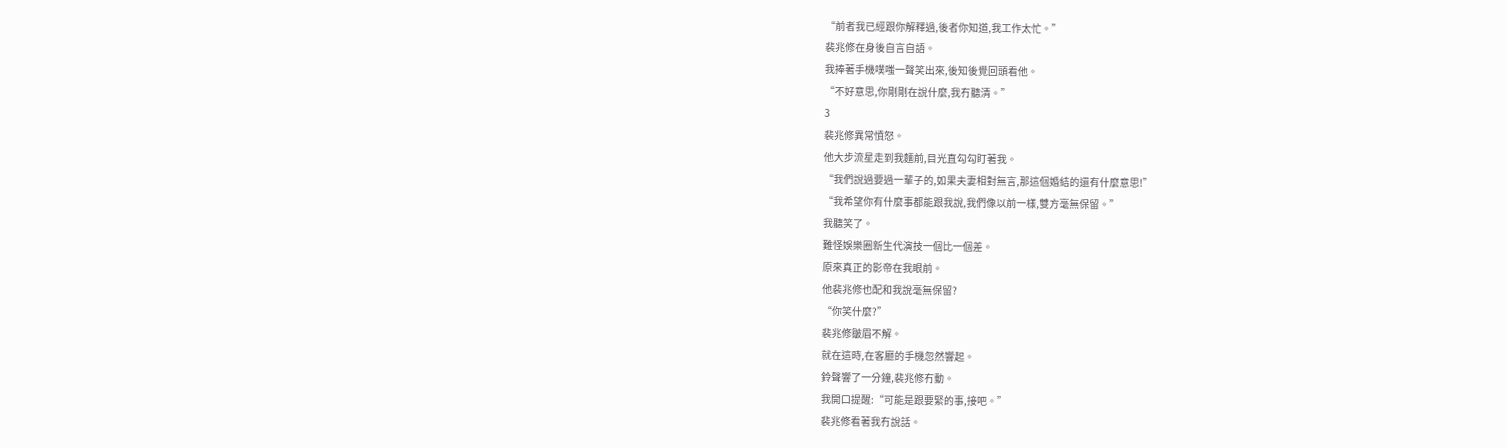“前者我已經跟你解釋過,後者你知道,我工作太忙。”
裴兆修在身後自言自語。
我捧著手機噗嗤一聲笑出來,後知後覺回頭看他。
“不好意思,你剛剛在說什麼,我冇聽清。”
3
裴兆修異常憤怒。
他大步流星走到我麵前,目光直勾勾盯著我。
“我們說過要過一輩子的,如果夫妻相對無言,那這個婚結的還有什麼意思!”
“我希望你有什麼事都能跟我說,我們像以前一樣,雙方毫無保留。”
我聽笑了。
難怪娛樂圈新生代演技一個比一個差。
原來真正的影帝在我眼前。
他裴兆修也配和我說毫無保留?
“你笑什麼?”
裴兆修皺眉不解。
就在這時,在客廳的手機忽然響起。
鈴聲響了一分鐘,裴兆修冇動。
我開口提醒:“可能是跟要緊的事,接吧。”
裴兆修看著我冇說話。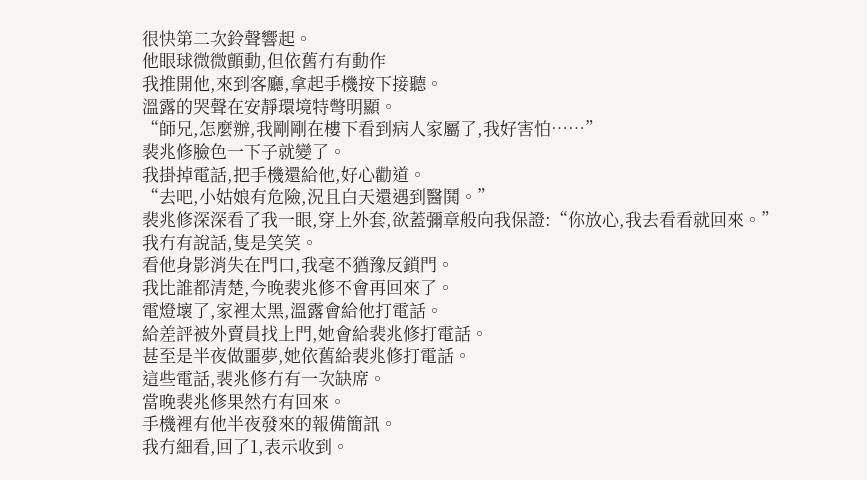很快第二次鈴聲響起。
他眼球微微顫動,但依舊冇有動作
我推開他,來到客廳,拿起手機按下接聽。
溫露的哭聲在安靜環境特彆明顯。
“師兄,怎麼辦,我剛剛在樓下看到病人家屬了,我好害怕……”
裴兆修臉色一下子就變了。
我掛掉電話,把手機還給他,好心勸道。
“去吧,小姑娘有危險,況且白天還遇到醫鬨。”
裴兆修深深看了我一眼,穿上外套,欲蓋彌章般向我保證:“你放心,我去看看就回來。”
我冇有說話,隻是笑笑。
看他身影消失在門口,我毫不猶豫反鎖門。
我比誰都清楚,今晚裴兆修不會再回來了。
電燈壞了,家裡太黑,溫露會給他打電話。
給差評被外賣員找上門,她會給裴兆修打電話。
甚至是半夜做噩夢,她依舊給裴兆修打電話。
這些電話,裴兆修冇有一次缺席。
當晚裴兆修果然冇有回來。
手機裡有他半夜發來的報備簡訊。
我冇細看,回了1,表示收到。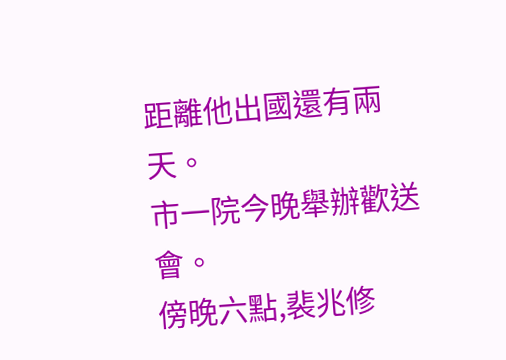距離他出國還有兩天。
市一院今晚舉辦歡送會。
傍晚六點,裴兆修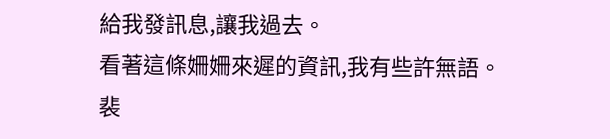給我發訊息,讓我過去。
看著這條姍姍來遲的資訊,我有些許無語。
裴